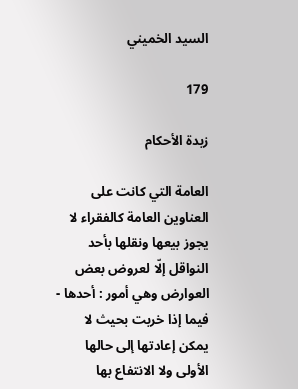السيد الخميني

179

زبدة الأحكام

العامة التي كانت على العناوين العامة كالفقراء لا يجوز بيعها ونقلها بأحد النواقل إلّا لعروض بعض العوارض وهي أمور : أحدها - فيما إذا خربت بحيث لا يمكن إعادتها إلى حالها الأولى ولا الانتفاع بها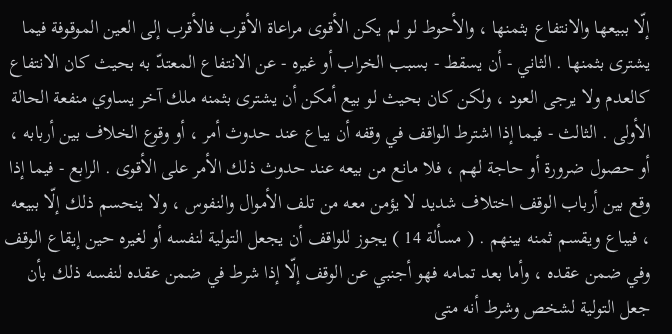إلّا ببيعها والانتفاع بثمنها ، والأحوط لو لم يكن الأقوى مراعاة الأقرب فالأقرب إلى العين الموقوفة فيما يشترى بثمنها . الثاني - أن يسقط - بسبب الخراب أو غيره - عن الانتفاع المعتدّ به بحيث كان الانتفاع كالعدم ولا يرجى العود ، ولكن كان بحيث لو بيع أمكن أن يشترى بثمنه ملك آخر يساوي منفعة الحالة الأولى . الثالث - فيما إذا اشترط الواقف في وقفه أن يباع عند حدوث أمر ، أو وقوع الخلاف بين أربابه ، أو حصول ضرورة أو حاجة لهم ، فلا مانع من بيعه عند حدوث ذلك الأمر على الأقوى . الرابع - فيما إذا وقع بين أرباب الوقف اختلاف شديد لا يؤمن معه من تلف الأموال والنفوس ، ولا ينحسم ذلك إلّا ببيعه ، فيباع ويقسم ثمنه بينهم . ( مسألة 14 ) يجوز للواقف أن يجعل التولية لنفسه أو لغيره حين إيقاع الوقف وفي ضمن عقده ، وأما بعد تمامه فهو أجنبي عن الوقف إلّا إذا شرط في ضمن عقده لنفسه ذلك بأن جعل التولية لشخص وشرط أنه متى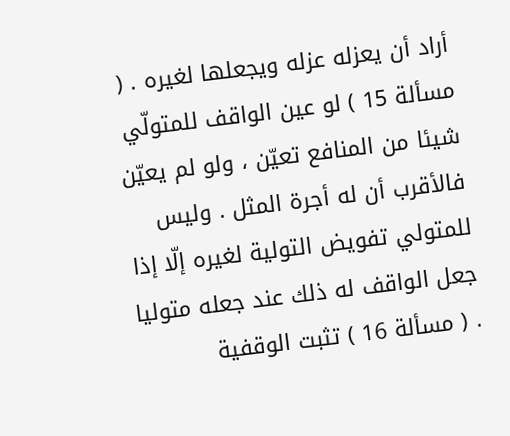أراد أن يعزله عزله ويجعلها لغيره . ( مسألة 15 ) لو عين الواقف للمتولّي شيئا من المنافع تعيّن ، ولو لم يعيّن فالأقرب أن له أجرة المثل . وليس للمتولي تفويض التولية لغيره إلّا إذا جعل الواقف له ذلك عند جعله متوليا . ( مسألة 16 ) تثبت الوقفية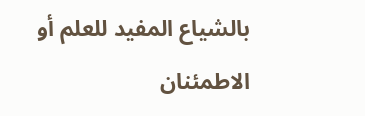بالشياع المفيد للعلم أو الاطمئنان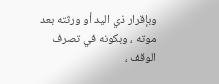وبإقرار ذي اليد أو ورثته بعد موته ، وبكونه في تصرف الوقف ،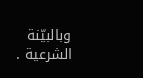وبالبيّنة الشرعية .